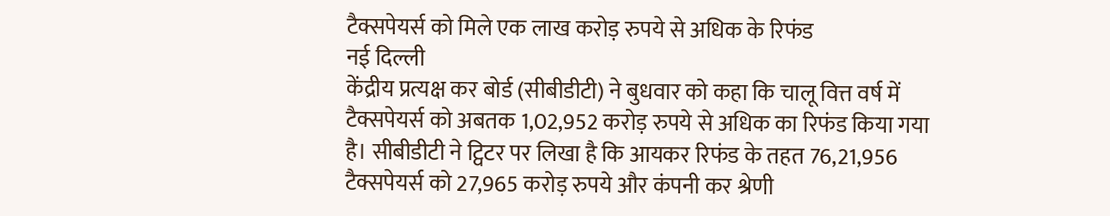टैक्सपेयर्स को मिले एक लाख करोड़ रुपये से अधिक के रिफंड
नई दिल्ली
केंद्रीय प्रत्यक्ष कर बोर्ड (सीबीडीटी) ने बुधवार को कहा कि चालू वित्त वर्ष में टैक्सपेयर्स को अबतक 1,02,952 करोड़ रुपये से अधिक का रिफंड किया गया है। सीबीडीटी ने ट्विटर पर लिखा है कि आयकर रिफंड के तहत 76,21,956 टैक्सपेयर्स को 27,965 करोड़ रुपये और कंपनी कर श्रेणी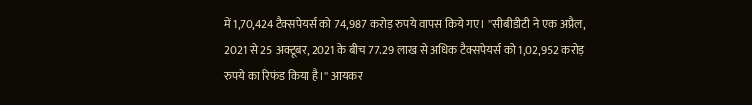में 1,70,424 टैक्सपेयर्स को 74,987 करोड़ रुपये वापस किये गए। ''सीबीडीटी ने एक अप्रैल, 2021 से 25 अक्टूबर, 2021 के बीच 77.29 लाख से अधिक टैक्सपेयर्स को 1,02,952 करोड़ रुपये का रिफंड किया है।'' आयकर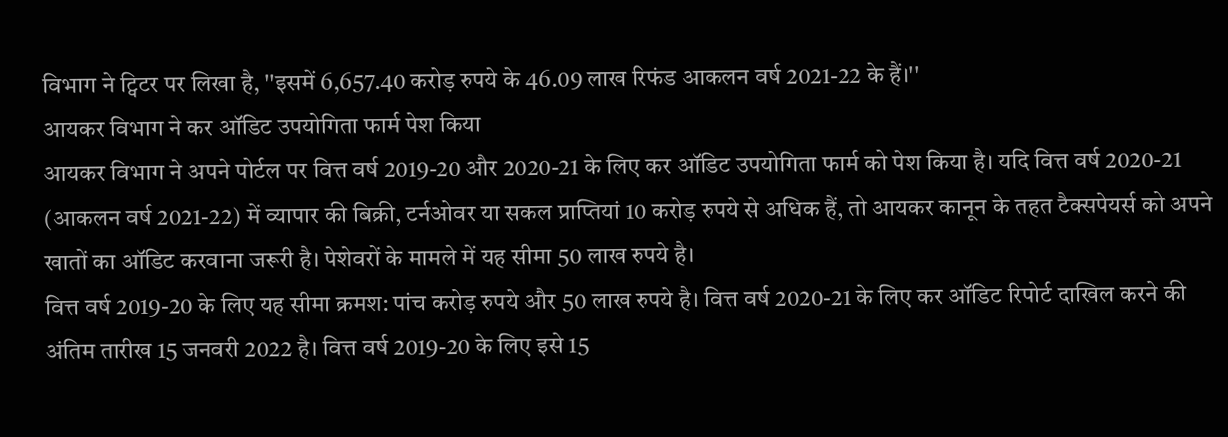विभाग ने ट्विटर पर लिखा है, ''इसमें 6,657.40 करोड़ रुपये के 46.09 लाख रिफंड आकलन वर्ष 2021-22 के हैं।''
आयकर विभाग ने कर ऑडिट उपयोगिता फार्म पेश किया
आयकर विभाग ने अपने पोर्टल पर वित्त वर्ष 2019-20 और 2020-21 के लिए कर ऑडिट उपयोगिता फार्म को पेश किया है। यदि वित्त वर्ष 2020-21 (आकलन वर्ष 2021-22) में व्यापार की बिक्री, टर्नओवर या सकल प्राप्तियां 10 करोड़ रुपये से अधिक हैं, तो आयकर कानून के तहत टैक्सपेयर्स को अपने खातों का ऑडिट करवाना जरूरी है। पेशेवरों के मामले में यह सीमा 50 लाख रुपये है।
वित्त वर्ष 2019-20 के लिए यह सीमा क्रमश: पांच करोड़ रुपये और 50 लाख रुपये है। वित्त वर्ष 2020-21 के लिए कर ऑडिट रिपोर्ट दाखिल करने की अंतिम तारीख 15 जनवरी 2022 है। वित्त वर्ष 2019-20 के लिए इसे 15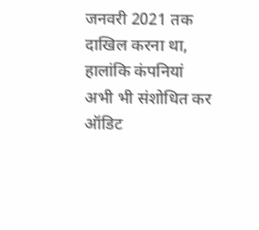जनवरी 2021 तक दाखिल करना था, हालांकि कंपनियां अभी भी संशोधित कर ऑडिट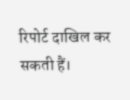रिपोर्ट दाखिल कर सकती हैं।